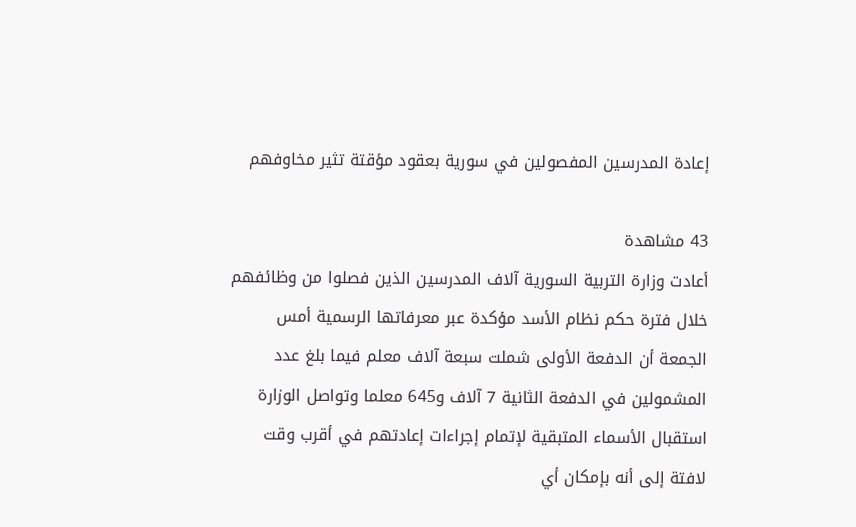إعادة المدرسين المفصولين في سورية بعقود مؤقتة تثير مخاوفهم

43 مشاهدة
أعادت وزارة التربية السورية آلاف المدرسين الذين فصلوا من وظائفهم خلال فترة حكم نظام الأسد مؤكدة عبر معرفاتها الرسمية أمس الجمعة أن الدفعة الأولى شملت سبعة آلاف معلم فيما بلغ عدد المشمولين في الدفعة الثانية 7 آلاف و645 معلما وتواصل الوزارة استقبال الأسماء المتبقية لإتمام إجراءات إعادتهم في أقرب وقت لافتة إلى أنه بإمكان أي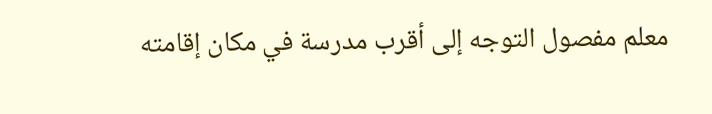معلم مفصول التوجه إلى أقرب مدرسة في مكان إقامته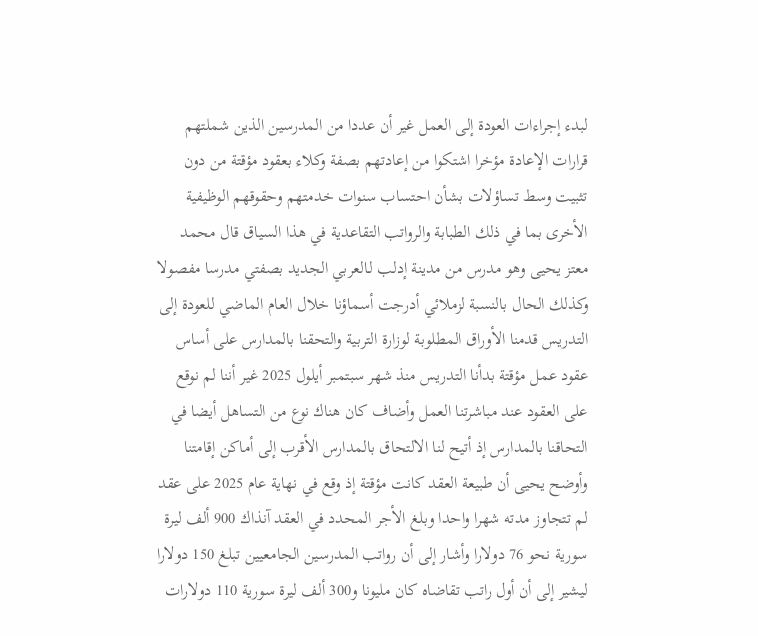لبدء إجراءات العودة إلى العمل غير أن عددا من المدرسين الذين شملتهم قرارات الإعادة مؤخرا اشتكوا من إعادتهم بصفة وكلاء بعقود مؤقتة من دون تثبيت وسط تساؤلات بشأن احتساب سنوات خدمتهم وحقوقهم الوظيفية الأخرى بما في ذلك الطبابة والرواتب التقاعدية في هذا السياق قال محمد معتز يحيى وهو مدرس من مدينة إدلب لـالعربي الجديد بصفتي مدرسا مفصولا وكذلك الحال بالنسبة لزملائي أدرجت أسماؤنا خلال العام الماضي للعودة إلى التدريس قدمنا الأوراق المطلوبة لوزارة التربية والتحقنا بالمدارس على أساس عقود عمل مؤقتة بدأنا التدريس منذ شهر سبتمبر أيلول 2025 غير أننا لم نوقع على العقود عند مباشرتنا العمل وأضاف كان هناك نوع من التساهل أيضا في التحاقنا بالمدارس إذ أتيح لنا الالتحاق بالمدارس الأقرب إلى أماكن إقامتنا وأوضح يحيى أن طبيعة العقد كانت مؤقتة إذ وقع في نهاية عام 2025 على عقد لم تتجاوز مدته شهرا واحدا وبلغ الأجر المحدد في العقد آنذاك 900 ألف ليرة سورية نحو 76 دولارا وأشار إلى أن رواتب المدرسين الجامعيين تبلغ 150 دولارا ليشير إلى أن أول راتب تقاضاه كان مليونا و300 ألف ليرة سورية 110 دولارات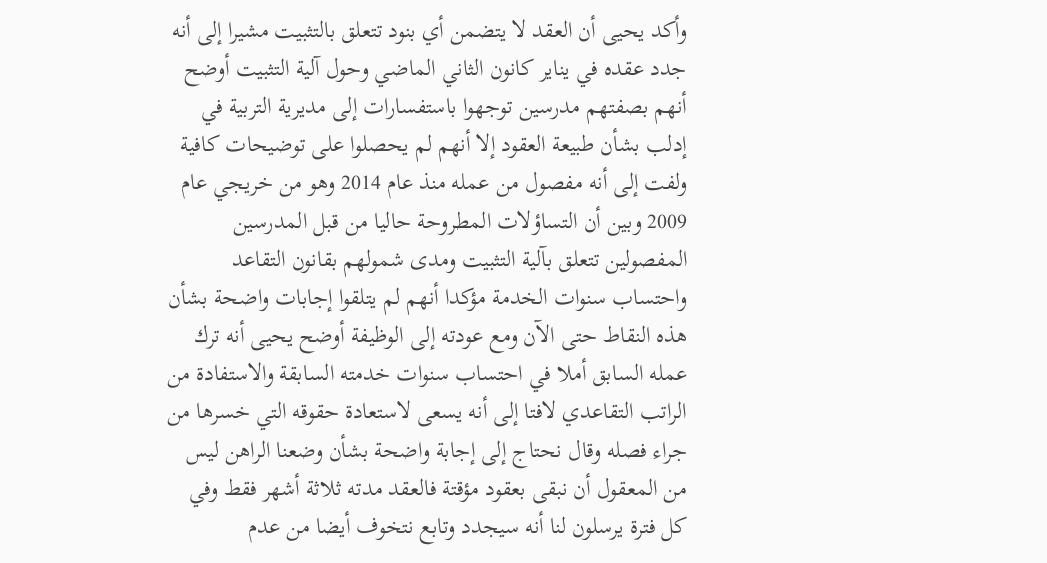وأكد يحيى أن العقد لا يتضمن أي بنود تتعلق بالتثبيت مشيرا إلى أنه جدد عقده في يناير كانون الثاني الماضي وحول آلية التثبيت أوضح أنهم بصفتهم مدرسين توجهوا باستفسارات إلى مديرية التربية في إدلب بشأن طبيعة العقود إلا أنهم لم يحصلوا على توضيحات كافية ولفت إلى أنه مفصول من عمله منذ عام 2014 وهو من خريجي عام 2009 وبين أن التساؤلات المطروحة حاليا من قبل المدرسين المفصولين تتعلق بآلية التثبيت ومدى شمولهم بقانون التقاعد واحتساب سنوات الخدمة مؤكدا أنهم لم يتلقوا إجابات واضحة بشأن هذه النقاط حتى الآن ومع عودته إلى الوظيفة أوضح يحيى أنه ترك عمله السابق أملا في احتساب سنوات خدمته السابقة والاستفادة من الراتب التقاعدي لافتا إلى أنه يسعى لاستعادة حقوقه التي خسرها من جراء فصله وقال نحتاج إلى إجابة واضحة بشأن وضعنا الراهن ليس من المعقول أن نبقى بعقود مؤقتة فالعقد مدته ثلاثة أشهر فقط وفي كل فترة يرسلون لنا أنه سيجدد وتابع نتخوف أيضا من عدم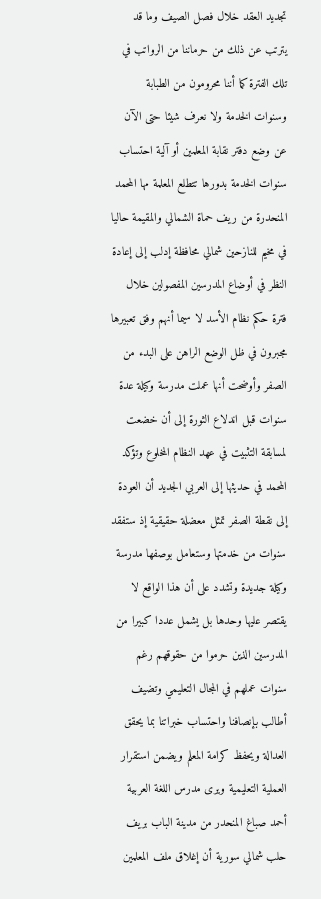تجديد العقد خلال فصل الصيف وما قد يترتب عن ذلك من حرماننا من الرواتب في تلك الفترة كما أننا محرومون من الطبابة وسنوات الخدمة ولا نعرف شيئا حتى الآن عن وضع دفتر نقابة المعلمين أو آلية احتساب سنوات الخدمة بدورها تتطلع المعلمة مها المحمد المنحدرة من ريف حماة الشمالي والمقيمة حاليا في مخيم للنازحين شمالي محافظة إدلب إلى إعادة النظر في أوضاع المدرسين المفصولين خلال فترة حكم نظام الأسد لا سيما أنهم وفق تعبيرها مجبرون في ظل الوضع الراهن على البدء من الصفر وأوضحت أنها عملت مدرسة وكيلة عدة سنوات قبل اندلاع الثورة إلى أن خضعت لمسابقة التثبيت في عهد النظام المخلوع وتؤكد المحمد في حديثها إلى العربي الجديد أن العودة إلى نقطة الصفر تمثل معضلة حقيقية إذ ستفقد سنوات من خدمتها وستعامل بوصفها مدرسة وكيلة جديدة وتشدد على أن هذا الواقع لا يقتصر عليها وحدها بل يشمل عددا كبيرا من المدرسين الذين حرموا من حقوقهم رغم سنوات عملهم في المجال التعليمي وتضيف أطالب بإنصافنا واحتساب خبراتنا بما يحقق العدالة ويحفظ كرامة المعلم ويضمن استقرار العملية التعليمية ويرى مدرس اللغة العربية أحمد صباغ المنحدر من مدينة الباب بريف حلب شمالي سورية أن إغلاق ملف المعلمين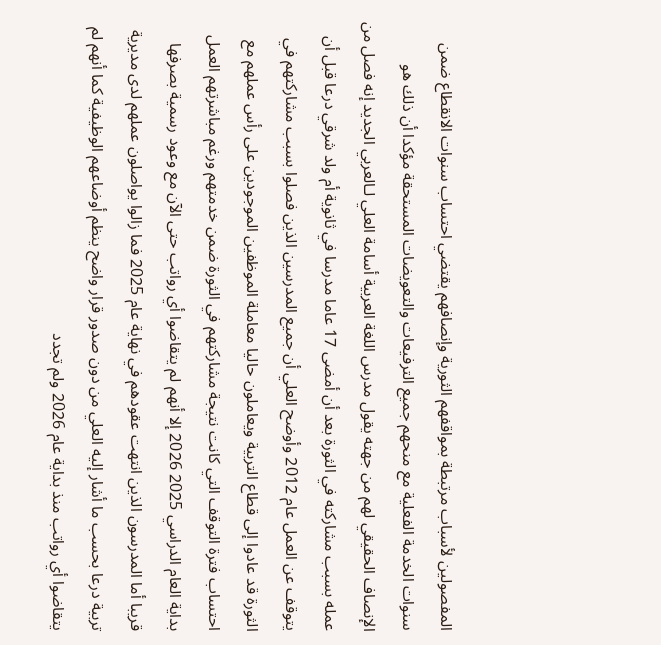المفصولين لأسباب مرتبطة بمواقفهم الثورية وإنصافهم يقتضي احتساب سنوات الانقطاع ضمن سنوات الخدمة الفعلية مع منحهم جميع الترفيعات والتعويضات المستحقة مؤكدا أن ذلك هو الإنصاف الحقيقي لهم من جهته يقول مدرس اللغة العربية أسامة العلي لـالعربي الجديد إنه فصل من عمله بسبب مشاركته في الثورة بعد أن أمضى 17 عاما مدرسا في ثانوية أم ولد شرقي درعا قبل أن يتوقف عن العمل عام 2012 وأوضح العلي أن جميع المدرسين الذين فصلوا بسبب مشاركتهم في الثورة قد عادوا إلى قطاع التربية ويعاملون حاليا معاملة الموظفين الموجودين على رأس عملهم مع احتساب فترة التوقف التي كانت نتيجة مشاركتهم في الثورة ضمن خدمتهم ورغم مباشرتهم العمل بداية العام الدراسي 2025 2026 إلا أنهم لم يتقاضوا أي رواتب حتى الآن مع وعود رسمية بصرفها قريبا أما المدرسون الذين انتهت عقودهم في نهاية عام 2025 فما زالوا يواصلون عملهم لدى مديرية تربية درعا بحسب ما أشار إليه العلي من دون صدور قرار واضح ينظم أوضاعهم الوظيفية كما أنهم لم يتقاضوا أي رواتب منذ بداية عام 2026 ولم تجدد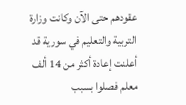عقودهم حتى الآن وكانت وزارة التربية والتعليم في سورية قد أعلنت إعادة أكثر من 14 ألف معلم فصلوا بسبب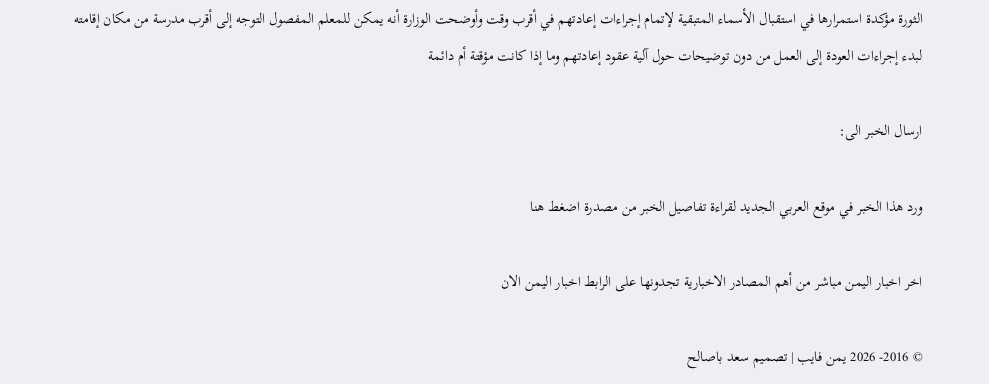الثورة مؤكدة استمرارها في استقبال الأسماء المتبقية لإتمام إجراءات إعادتهم في أقرب وقت وأوضحت الوزارة أنه يمكن للمعلم المفصول التوجه إلى أقرب مدرسة من مكان إقامته لبدء إجراءات العودة إلى العمل من دون توضيحات حول آلية عقود إعادتهم وما إذا كانت مؤقتة أم دائمة

ارسال الخبر الى:

ورد هذا الخبر في موقع العربي الجديد لقراءة تفاصيل الخبر من مصدرة اضغط هنا

اخر اخبار اليمن مباشر من أهم المصادر الاخبارية تجدونها على الرابط اخبار اليمن الان

© 2016- 2026 يمن فايب | تصميم سعد باصالح